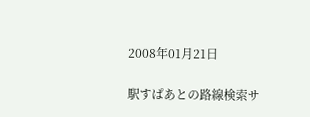2008年01月21日

駅すぱあとの路線検索サ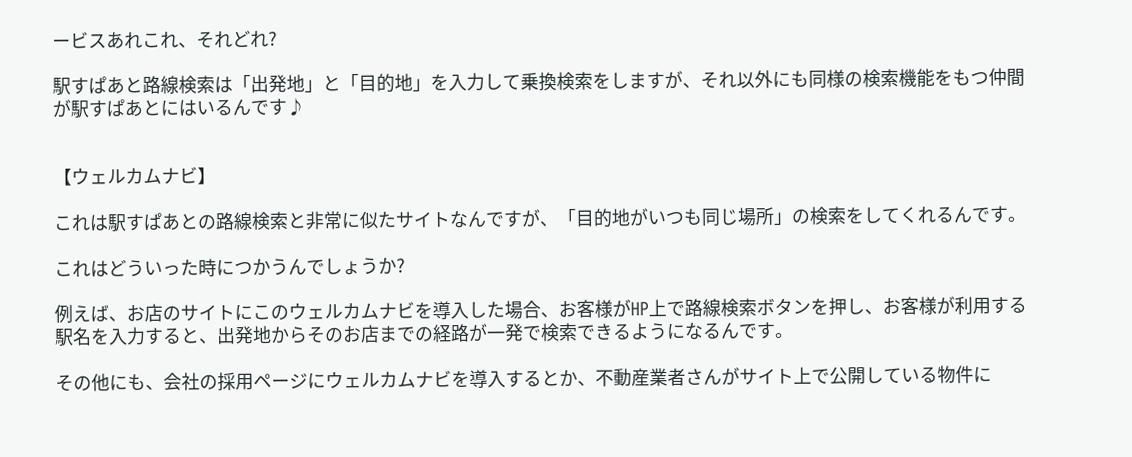ービスあれこれ、それどれ?

駅すぱあと路線検索は「出発地」と「目的地」を入力して乗換検索をしますが、それ以外にも同様の検索機能をもつ仲間が駅すぱあとにはいるんです♪


【ウェルカムナビ】

これは駅すぱあとの路線検索と非常に似たサイトなんですが、「目的地がいつも同じ場所」の検索をしてくれるんです。

これはどういった時につかうんでしょうか?

例えば、お店のサイトにこのウェルカムナビを導入した場合、お客様がHP上で路線検索ボタンを押し、お客様が利用する駅名を入力すると、出発地からそのお店までの経路が一発で検索できるようになるんです。

その他にも、会社の採用ページにウェルカムナビを導入するとか、不動産業者さんがサイト上で公開している物件に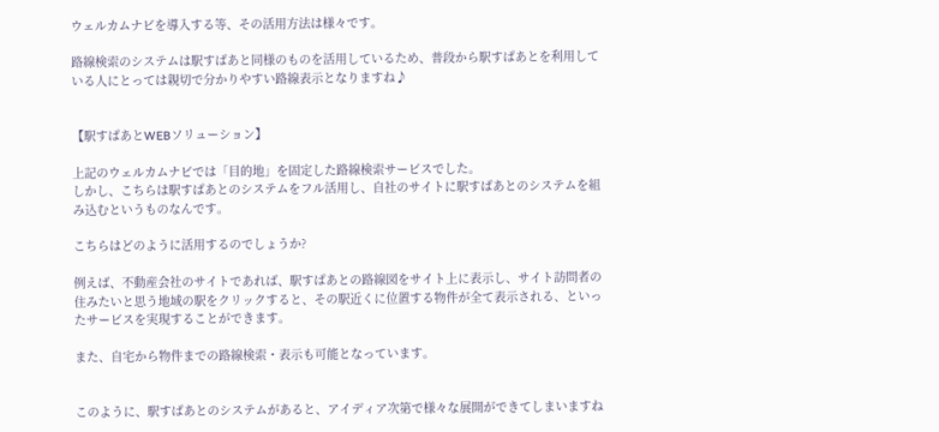ウェルカムナビを導入する等、その活用方法は様々です。

路線検索のシステムは駅すぱあと同様のものを活用しているため、普段から駅すぱあとを利用している人にとっては親切で分かりやすい路線表示となりますね♪


【駅すぱあとWEBソリューション】

上記のウェルカムナビでは「目的地」を固定した路線検索サービスでした。
しかし、こちらは駅すぱあとのシステムをフル活用し、自社のサイトに駅すぱあとのシステムを組み込むというものなんです。

こちらはどのように活用するのでしょうか?

例えば、不動産会社のサイトであれば、駅すぱあとの路線図をサイト上に表示し、サイト訪問者の住みたいと思う地域の駅をクリックすると、その駅近くに位置する物件が全て表示される、といったサービスを実現することができます。

また、自宅から物件までの路線検索・表示も可能となっています。


このように、駅すぱあとのシステムがあると、アイディア次第で様々な展開ができてしまいますね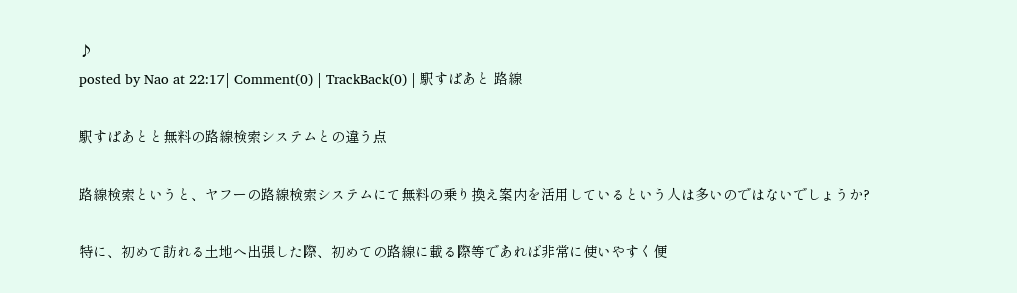♪
posted by Nao at 22:17| Comment(0) | TrackBack(0) | 駅すぱあと 路線

駅すぱあとと無料の路線検索システムとの違う点

路線検索というと、ヤフーの路線検索システムにて無料の乗り換え案内を活用しているという人は多いのではないでしょうか?

特に、初めて訪れる土地へ出張した際、初めての路線に載る際等であれば非常に使いやすく便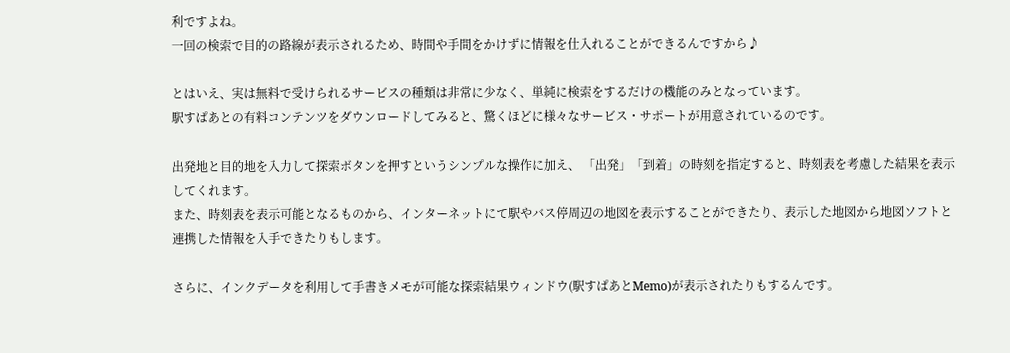利ですよね。
一回の検索で目的の路線が表示されるため、時間や手間をかけずに情報を仕入れることができるんですから♪

とはいえ、実は無料で受けられるサービスの種類は非常に少なく、単純に検索をするだけの機能のみとなっています。
駅すぱあとの有料コンテンツをダウンロードしてみると、驚くほどに様々なサービス・サポートが用意されているのです。

出発地と目的地を入力して探索ボタンを押すというシンプルな操作に加え、 「出発」「到着」の時刻を指定すると、時刻表を考慮した結果を表示してくれます。
また、時刻表を表示可能となるものから、インターネットにて駅やバス停周辺の地図を表示することができたり、表示した地図から地図ソフトと連携した情報を入手できたりもします。

さらに、インクデータを利用して手書きメモが可能な探索結果ウィンドウ(駅すぱあとMemo)が表示されたりもするんです。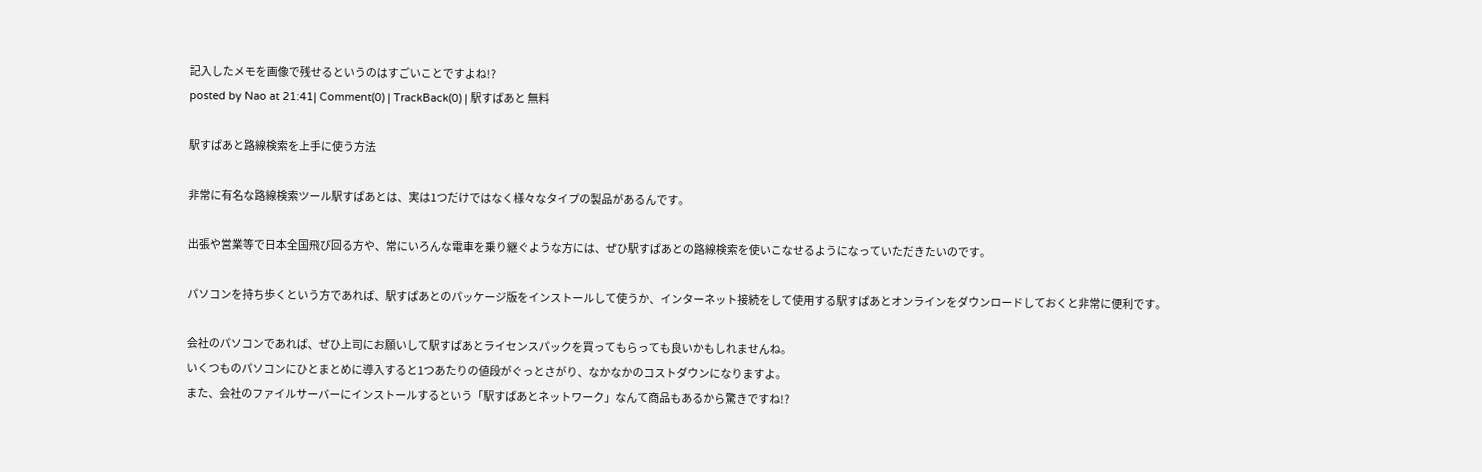記入したメモを画像で残せるというのはすごいことですよね!?
posted by Nao at 21:41| Comment(0) | TrackBack(0) | 駅すぱあと 無料

駅すぱあと路線検索を上手に使う方法

非常に有名な路線検索ツール駅すぱあとは、実は1つだけではなく様々なタイプの製品があるんです。

出張や営業等で日本全国飛び回る方や、常にいろんな電車を乗り継ぐような方には、ぜひ駅すぱあとの路線検索を使いこなせるようになっていただきたいのです。

パソコンを持ち歩くという方であれば、駅すぱあとのパッケージ版をインストールして使うか、インターネット接続をして使用する駅すぱあとオンラインをダウンロードしておくと非常に便利です。

会社のパソコンであれば、ぜひ上司にお願いして駅すぱあとライセンスパックを買ってもらっても良いかもしれませんね。
いくつものパソコンにひとまとめに導入すると1つあたりの値段がぐっとさがり、なかなかのコストダウンになりますよ。
また、会社のファイルサーバーにインストールするという「駅すぱあとネットワーク」なんて商品もあるから驚きですね!?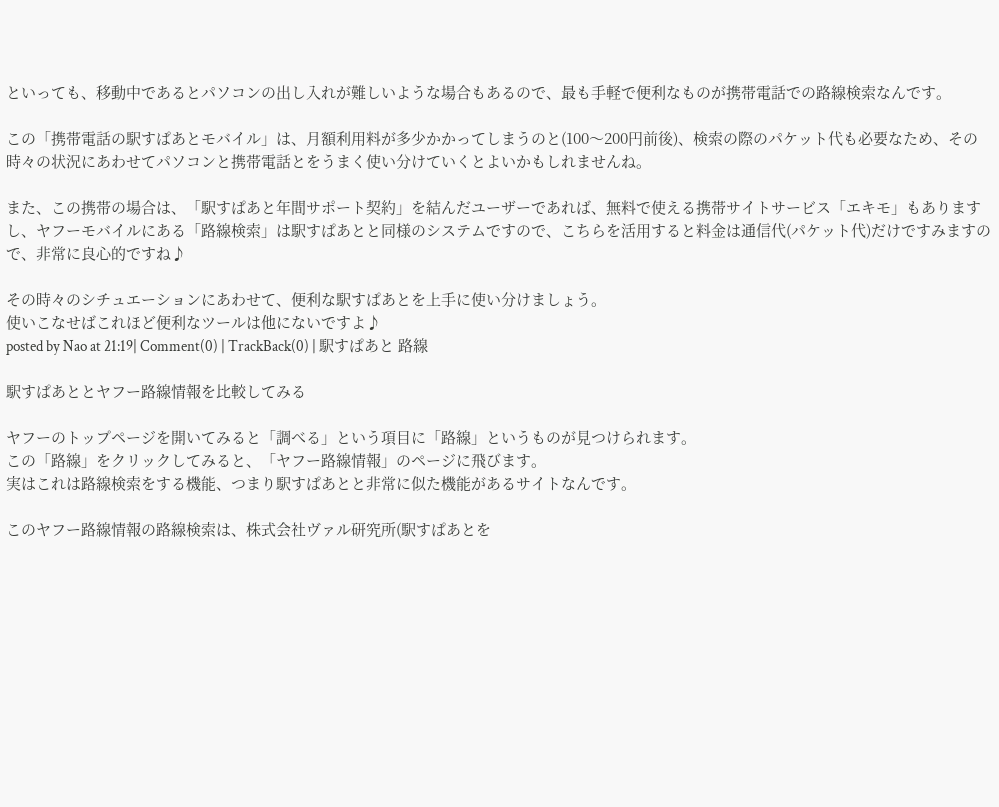といっても、移動中であるとパソコンの出し入れが難しいような場合もあるので、最も手軽で便利なものが携帯電話での路線検索なんです。

この「携帯電話の駅すぱあとモバイル」は、月額利用料が多少かかってしまうのと(100〜200円前後)、検索の際のパケット代も必要なため、その時々の状況にあわせてパソコンと携帯電話とをうまく使い分けていくとよいかもしれませんね。

また、この携帯の場合は、「駅すぱあと年間サポート契約」を結んだユーザーであれば、無料で使える携帯サイトサービス「エキモ」もありますし、ヤフーモバイルにある「路線検索」は駅すぱあとと同様のシステムですので、こちらを活用すると料金は通信代(パケット代)だけですみますので、非常に良心的ですね♪

その時々のシチュエーションにあわせて、便利な駅すぱあとを上手に使い分けましょう。
使いこなせばこれほど便利なツールは他にないですよ♪
posted by Nao at 21:19| Comment(0) | TrackBack(0) | 駅すぱあと 路線

駅すぱあととヤフー路線情報を比較してみる

ヤフーのトップページを開いてみると「調べる」という項目に「路線」というものが見つけられます。
この「路線」をクリックしてみると、「ヤフー路線情報」のページに飛びます。
実はこれは路線検索をする機能、つまり駅すぱあとと非常に似た機能があるサイトなんです。

このヤフー路線情報の路線検索は、株式会社ヴァル研究所(駅すぱあとを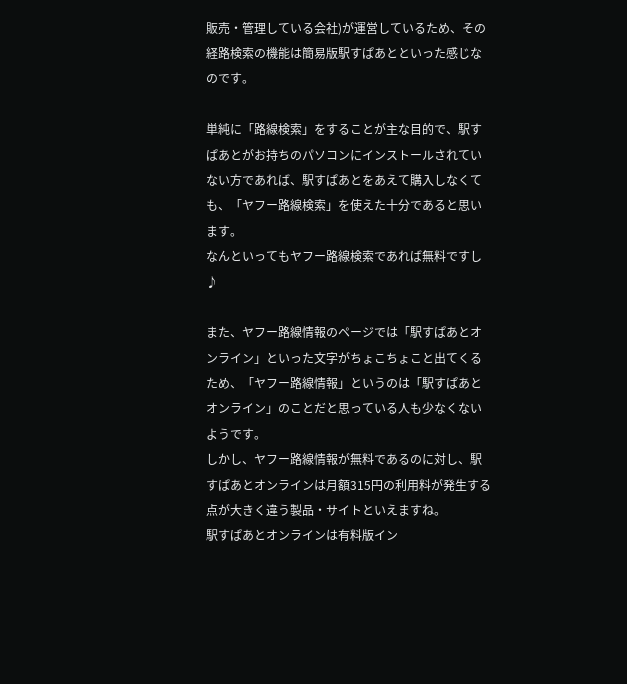販売・管理している会社)が運営しているため、その経路検索の機能は簡易版駅すぱあとといった感じなのです。

単純に「路線検索」をすることが主な目的で、駅すぱあとがお持ちのパソコンにインストールされていない方であれば、駅すぱあとをあえて購入しなくても、「ヤフー路線検索」を使えた十分であると思います。
なんといってもヤフー路線検索であれば無料ですし♪

また、ヤフー路線情報のページでは「駅すぱあとオンライン」といった文字がちょこちょこと出てくるため、「ヤフー路線情報」というのは「駅すぱあとオンライン」のことだと思っている人も少なくないようです。
しかし、ヤフー路線情報が無料であるのに対し、駅すぱあとオンラインは月額315円の利用料が発生する点が大きく違う製品・サイトといえますね。
駅すぱあとオンラインは有料版イン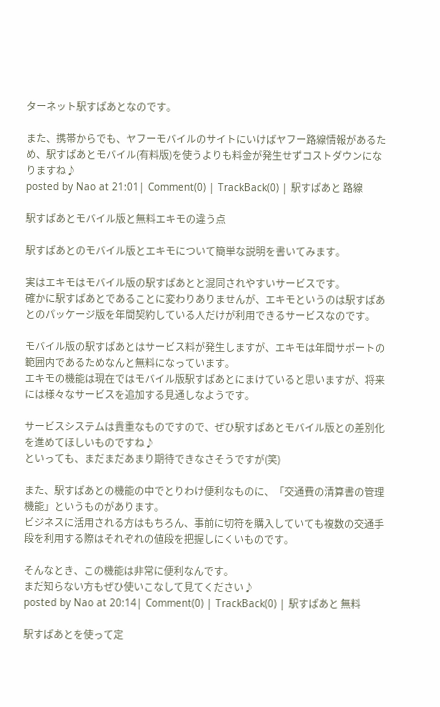ターネット駅すぱあとなのです。

また、携帯からでも、ヤフーモバイルのサイトにいけばヤフー路線情報があるため、駅すぱあとモバイル(有料版)を使うよりも料金が発生せずコストダウンになりますね♪
posted by Nao at 21:01| Comment(0) | TrackBack(0) | 駅すぱあと 路線

駅すぱあとモバイル版と無料エキモの違う点

駅すぱあとのモバイル版とエキモについて簡単な説明を書いてみます。

実はエキモはモバイル版の駅すぱあとと混同されやすいサービスです。
確かに駅すぱあとであることに変わりありませんが、エキモというのは駅すぱあとのパッケージ版を年間契約している人だけが利用できるサービスなのです。

モバイル版の駅すぱあとはサービス料が発生しますが、エキモは年間サポートの範囲内であるためなんと無料になっています。
エキモの機能は現在ではモバイル版駅すぱあとにまけていると思いますが、将来には様々なサービスを追加する見通しなようです。

サービスシステムは貴重なものですので、ぜひ駅すぱあとモバイル版との差別化を進めてほしいものですね♪
といっても、まだまだあまり期待できなさそうですが(笑)

また、駅すぱあとの機能の中でとりわけ便利なものに、「交通費の清算書の管理機能」というものがあります。
ビジネスに活用される方はもちろん、事前に切符を購入していても複数の交通手段を利用する際はそれぞれの値段を把握しにくいものです。

そんなとき、この機能は非常に便利なんです。
まだ知らない方もぜひ使いこなして見てください♪
posted by Nao at 20:14| Comment(0) | TrackBack(0) | 駅すぱあと 無料

駅すぱあとを使って定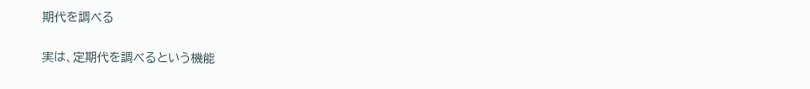期代を調べる

実は、定期代を調べるという機能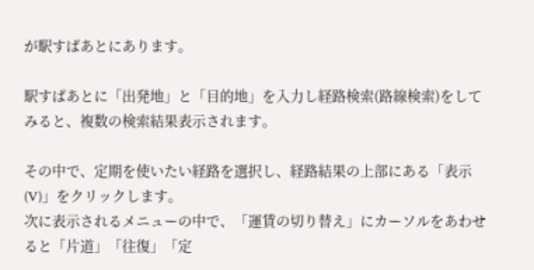が駅すぱあとにあります。

駅すぱあとに「出発地」と「目的地」を入力し経路検索(路線検索)をしてみると、複数の検索結果表示されます。

その中で、定期を使いたい経路を選択し、経路結果の上部にある「表示(V)」をクリックします。
次に表示されるメニューの中で、「運賃の切り替え」にカーソルをあわせると「片道」「往復」「定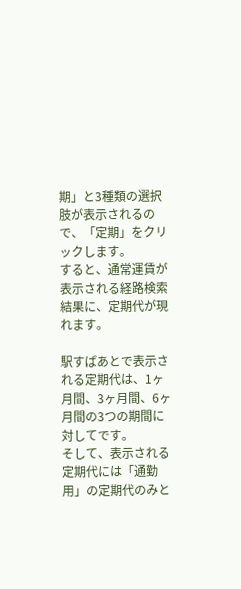期」と3種類の選択肢が表示されるので、「定期」をクリックします。
すると、通常運賃が表示される経路検索結果に、定期代が現れます。

駅すぱあとで表示される定期代は、1ヶ月間、3ヶ月間、6ヶ月間の3つの期間に対してです。
そして、表示される定期代には「通勤用」の定期代のみと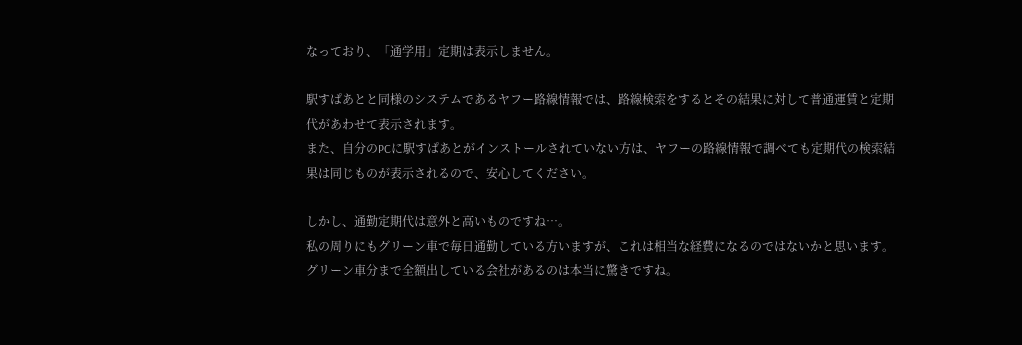なっており、「通学用」定期は表示しません。

駅すぱあとと同様のシステムであるヤフー路線情報では、路線検索をするとその結果に対して普通運賃と定期代があわせて表示されます。
また、自分のPCに駅すぱあとがインストールされていない方は、ヤフーの路線情報で調べても定期代の検索結果は同じものが表示されるので、安心してください。

しかし、通勤定期代は意外と高いものですね…。
私の周りにもグリーン車で毎日通勤している方いますが、これは相当な経費になるのではないかと思います。
グリーン車分まで全額出している会社があるのは本当に驚きですね。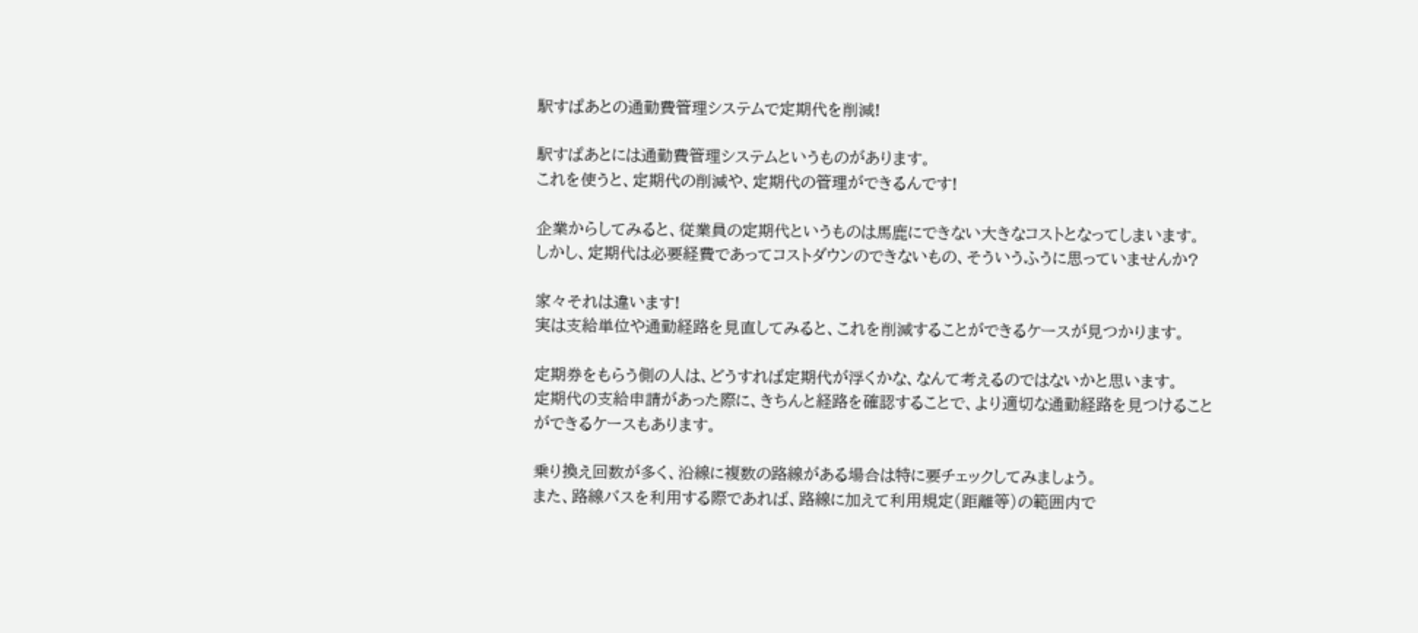駅すぱあとの通勤費管理システムで定期代を削減!

駅すぱあとには通勤費管理システムというものがあります。
これを使うと、定期代の削減や、定期代の管理ができるんです!

企業からしてみると、従業員の定期代というものは馬鹿にできない大きなコストとなってしまいます。
しかし、定期代は必要経費であってコストダウンのできないもの、そういうふうに思っていませんか?

家々それは違います!
実は支給単位や通勤経路を見直してみると、これを削減することができるケースが見つかります。

定期券をもらう側の人は、どうすれば定期代が浮くかな、なんて考えるのではないかと思います。
定期代の支給申請があった際に、きちんと経路を確認することで、より適切な通勤経路を見つけることができるケースもあります。

乗り換え回数が多く、沿線に複数の路線がある場合は特に要チェックしてみましょう。
また、路線バスを利用する際であれば、路線に加えて利用規定(距離等)の範囲内で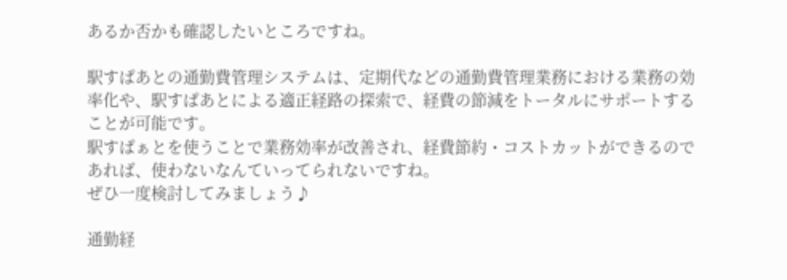あるか否かも確認したいところですね。

駅すぱあとの通勤費管理システムは、定期代などの通勤費管理業務における業務の効率化や、駅すぱあとによる適正経路の探索で、経費の節減をトータルにサポートすることが可能です。
駅すぱぁとを使うことで業務効率が改善され、経費節約・コストカットができるのであれば、使わないなんていってられないですね。
ぜひ一度検討してみましょう♪

通勤経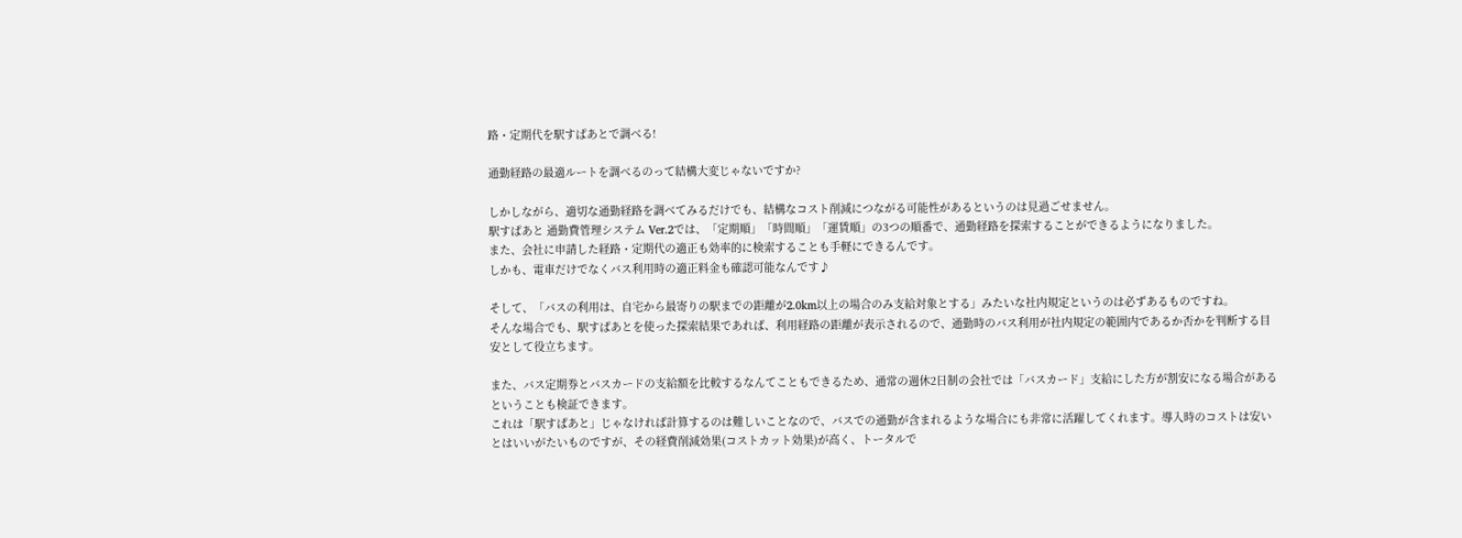路・定期代を駅すぱあとで調べる!

通勤経路の最適ルートを調べるのって結構大変じゃないですか?

しかしながら、適切な通勤経路を調べてみるだけでも、結構なコスト削減につながる可能性があるというのは見過ごせません。
駅すぱあと 通勤費管理システム Ver.2では、「定期順」「時間順」「運賃順」の3つの順番で、通勤経路を探索することができるようになりました。
また、会社に申請した経路・定期代の適正も効率的に検索することも手軽にできるんです。
しかも、電車だけでなくバス利用時の適正料金も確認可能なんです♪

そして、「バスの利用は、自宅から最寄りの駅までの距離が2.0km以上の場合のみ支給対象とする」みたいな社内規定というのは必ずあるものですね。
そんな場合でも、駅すぱあとを使った探索結果であれば、利用経路の距離が表示されるので、通勤時のバス利用が社内規定の範囲内であるか否かを判断する目安として役立ちます。

また、バス定期券とバスカードの支給額を比較するなんてこともできるため、通常の週休2日制の会社では「バスカード」支給にした方が割安になる場合があるということも検証できます。
これは「駅すぱあと」じゃなければ計算するのは難しいことなので、バスでの通勤が含まれるような場合にも非常に活躍してくれます。導入時のコストは安いとはいいがたいものですが、その経費削減効果(コストカット効果)が高く、トータルで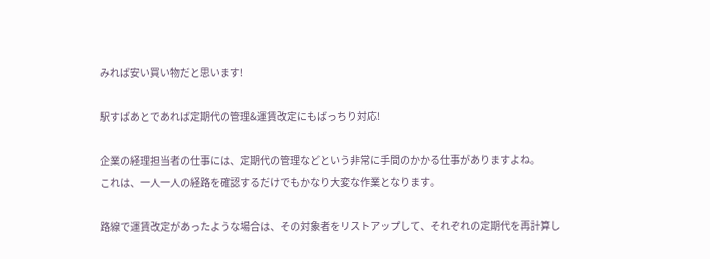みれば安い買い物だと思います!

駅すぱあとであれば定期代の管理&運賃改定にもばっちり対応!

企業の経理担当者の仕事には、定期代の管理などという非常に手間のかかる仕事がありますよね。
これは、一人一人の経路を確認するだけでもかなり大変な作業となります。

路線で運賃改定があったような場合は、その対象者をリストアップして、それぞれの定期代を再計算し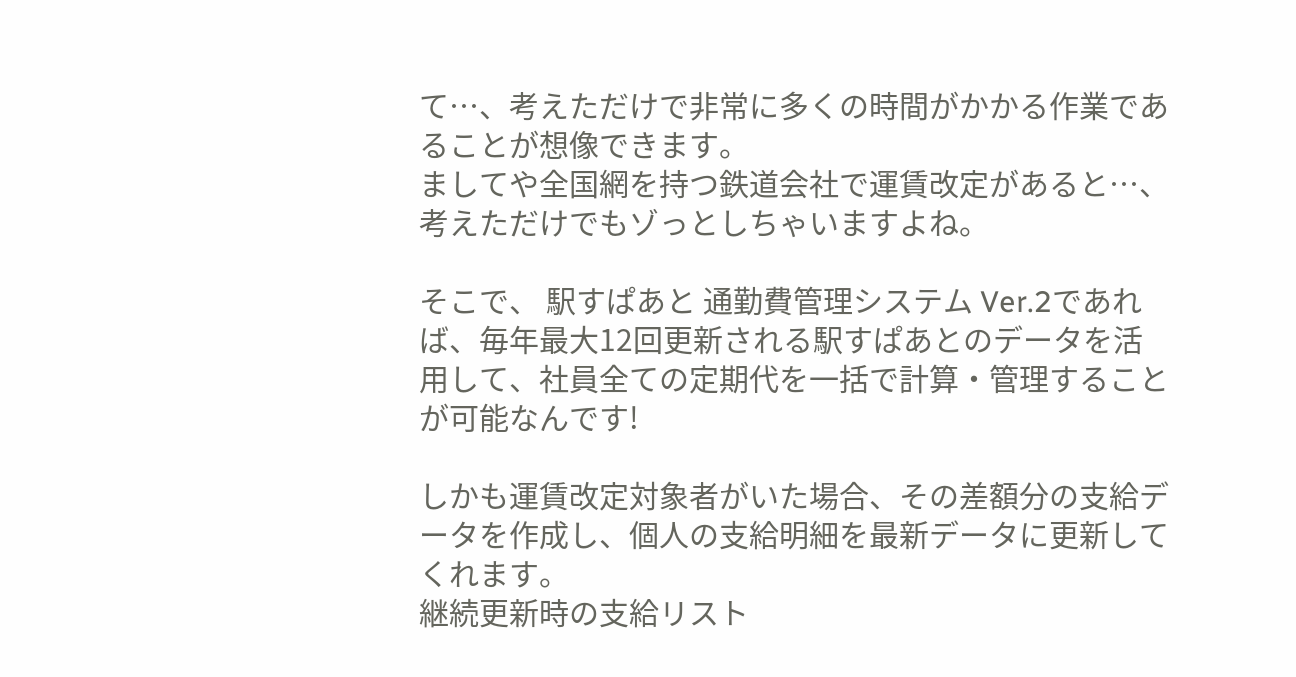て…、考えただけで非常に多くの時間がかかる作業であることが想像できます。
ましてや全国網を持つ鉄道会社で運賃改定があると…、考えただけでもゾっとしちゃいますよね。

そこで、 駅すぱあと 通勤費管理システム Ver.2であれば、毎年最大12回更新される駅すぱあとのデータを活用して、社員全ての定期代を一括で計算・管理することが可能なんです!

しかも運賃改定対象者がいた場合、その差額分の支給データを作成し、個人の支給明細を最新データに更新してくれます。
継続更新時の支給リスト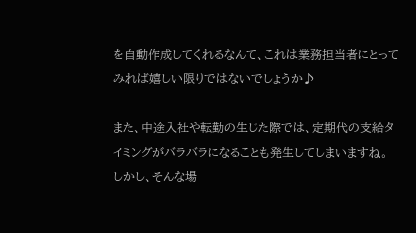を自動作成してくれるなんて、これは業務担当者にとってみれば嬉しい限りではないでしょうか♪

また、中途入社や転勤の生じた際では、定期代の支給タイミングがバラバラになることも発生してしまいますね。
しかし、そんな場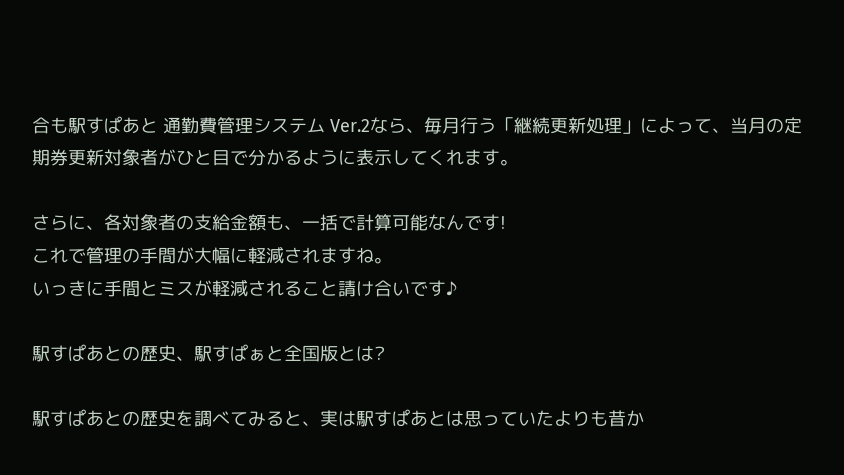合も駅すぱあと 通勤費管理システム Ver.2なら、毎月行う「継続更新処理」によって、当月の定期券更新対象者がひと目で分かるように表示してくれます。

さらに、各対象者の支給金額も、一括で計算可能なんです!
これで管理の手間が大幅に軽減されますね。
いっきに手間とミスが軽減されること請け合いです♪

駅すぱあとの歴史、駅すぱぁと全国版とは?

駅すぱあとの歴史を調べてみると、実は駅すぱあとは思っていたよりも昔か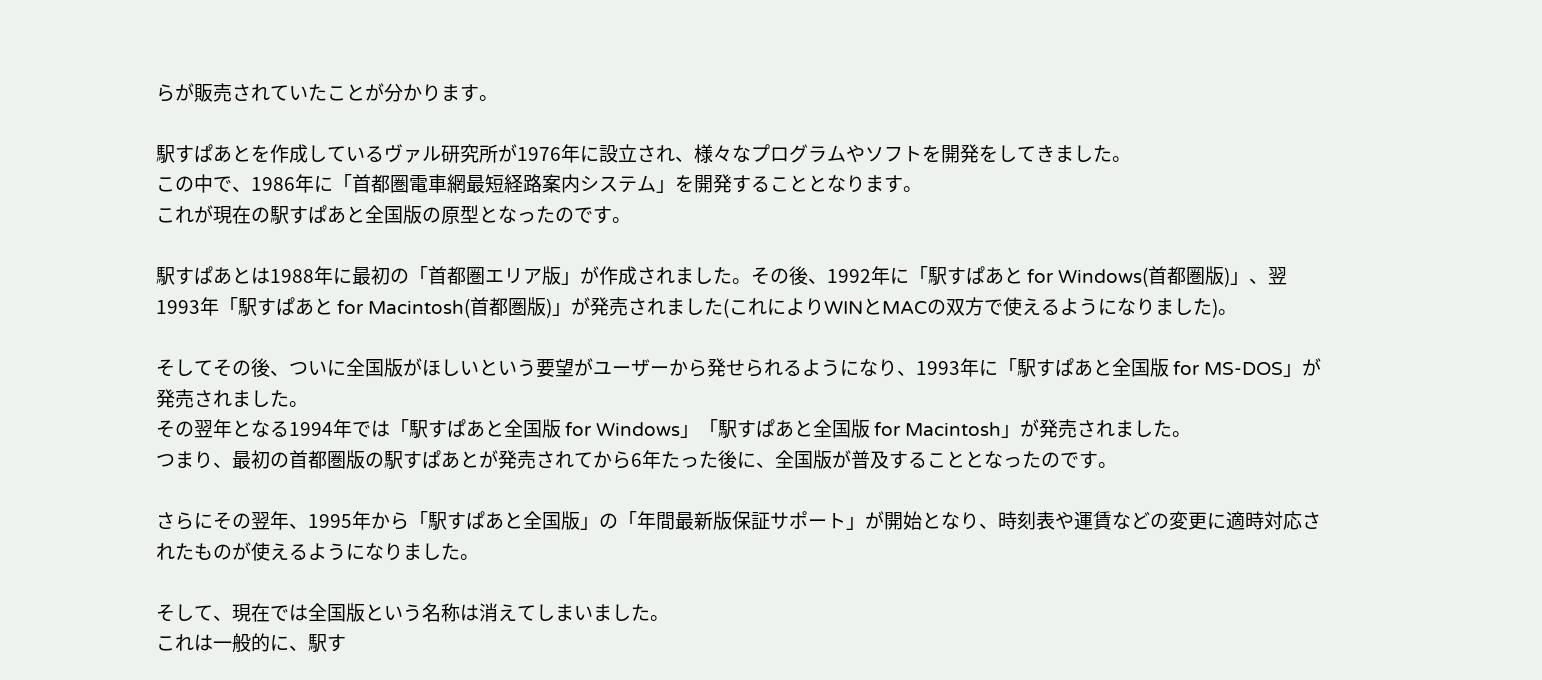らが販売されていたことが分かります。

駅すぱあとを作成しているヴァル研究所が1976年に設立され、様々なプログラムやソフトを開発をしてきました。
この中で、1986年に「首都圏電車網最短経路案内システム」を開発することとなります。
これが現在の駅すぱあと全国版の原型となったのです。

駅すぱあとは1988年に最初の「首都圏エリア版」が作成されました。その後、1992年に「駅すぱあと for Windows(首都圏版)」、翌1993年「駅すぱあと for Macintosh(首都圏版)」が発売されました(これによりWINとMACの双方で使えるようになりました)。

そしてその後、ついに全国版がほしいという要望がユーザーから発せられるようになり、1993年に「駅すぱあと全国版 for MS-DOS」が発売されました。
その翌年となる1994年では「駅すぱあと全国版 for Windows」「駅すぱあと全国版 for Macintosh」が発売されました。
つまり、最初の首都圏版の駅すぱあとが発売されてから6年たった後に、全国版が普及することとなったのです。

さらにその翌年、1995年から「駅すぱあと全国版」の「年間最新版保証サポート」が開始となり、時刻表や運賃などの変更に適時対応されたものが使えるようになりました。

そして、現在では全国版という名称は消えてしまいました。
これは一般的に、駅す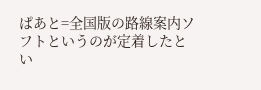ぱあと=全国版の路線案内ソフトというのが定着したとい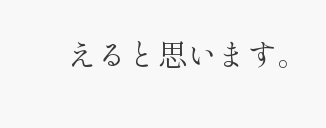えると思います。